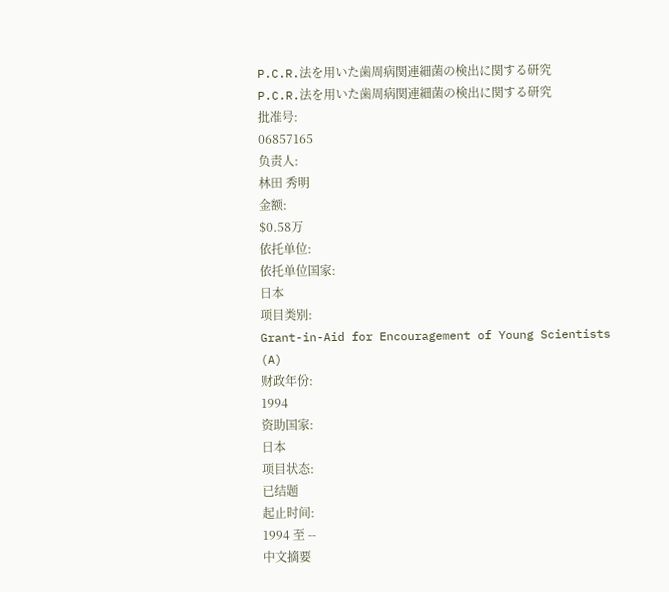P.C.R.法を用いた歯周病関連細菌の検出に関する研究
P.C.R.法を用いた歯周病関連細菌の検出に関する研究
批准号:
06857165
负责人:
林田 秀明
金额:
$0.58万
依托单位:
依托单位国家:
日本
项目类别:
Grant-in-Aid for Encouragement of Young Scientists (A)
财政年份:
1994
资助国家:
日本
项目状态:
已结题
起止时间:
1994 至 --
中文摘要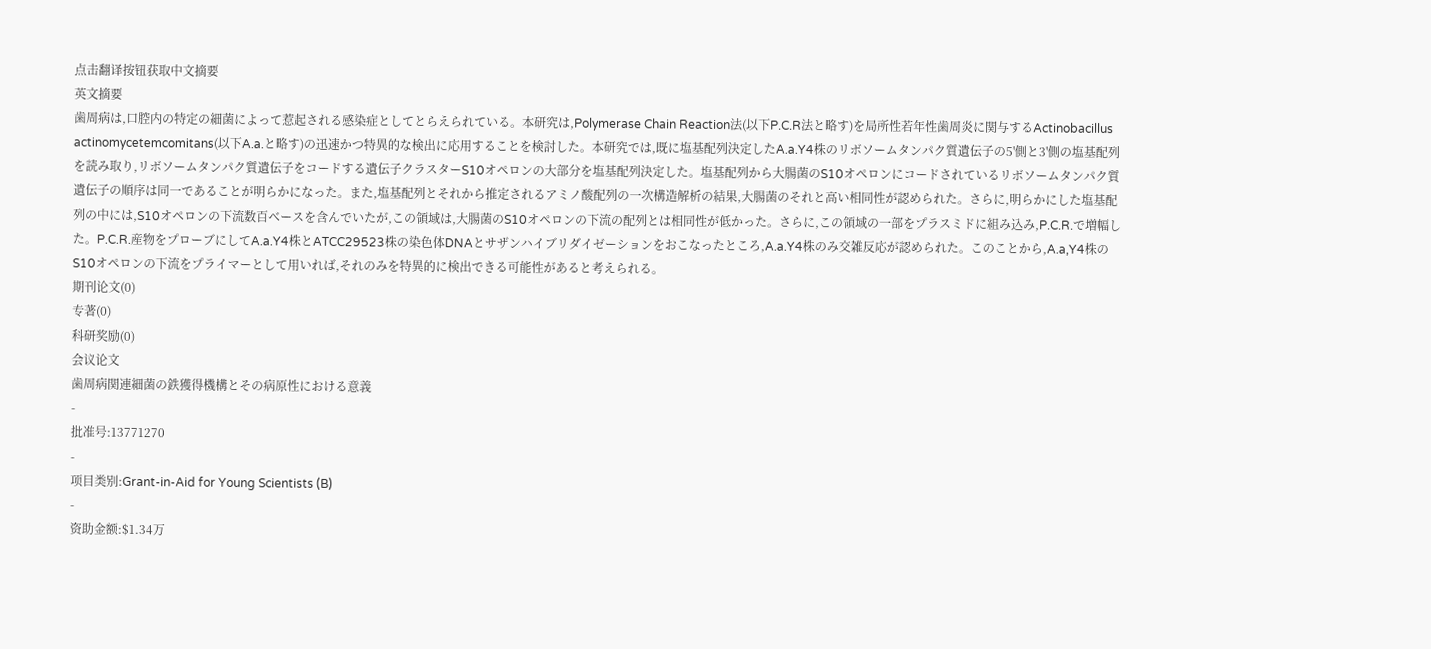点击翻译按钮获取中文摘要
英文摘要
歯周病は,口腔内の特定の細菌によって惹起される感染症としてとらえられている。本研究は,Polymerase Chain Reaction法(以下P.C.R法と略す)を局所性若年性歯周炎に関与するActinobacillus actinomycetemcomitans(以下A.a.と略す)の迅速かつ特異的な検出に応用することを検討した。本研究では,既に塩基配列決定したA.a.Y4株のリボソームタンパク質遺伝子の5'側と3'側の塩基配列を読み取り,リボソームタンパク質遺伝子をコードする遺伝子クラスターS10オペロンの大部分を塩基配列決定した。塩基配列から大腸菌のS10オペロンにコードされているリボソームタンパク質遺伝子の順序は同一であることが明らかになった。また,塩基配列とそれから推定されるアミノ酸配列の一次構造解析の結果,大腸菌のそれと高い相同性が認められた。さらに,明らかにした塩基配列の中には,S10オペロンの下流数百ベースを含んでいたが,この領域は,大腸菌のS10オペロンの下流の配列とは相同性が低かった。さらに,この領域の一部をプラスミドに組み込み,P.C.R.で増幅した。P.C.R.産物をプローブにしてA.a.Y4株とATCC29523株の染色体DNAとサザンハイブリダイゼーションをおこなったところ,A.a.Y4株のみ交雑反応が認められた。このことから,A.a,Y4株のS10オペロンの下流をプライマーとして用いれば,それのみを特異的に検出できる可能性があると考えられる。
期刊论文(0)
专著(0)
科研奖励(0)
会议论文
歯周病関連細菌の鉄獲得機構とその病原性における意義
-
批准号:13771270
-
项目类别:Grant-in-Aid for Young Scientists (B)
-
资助金额:$1.34万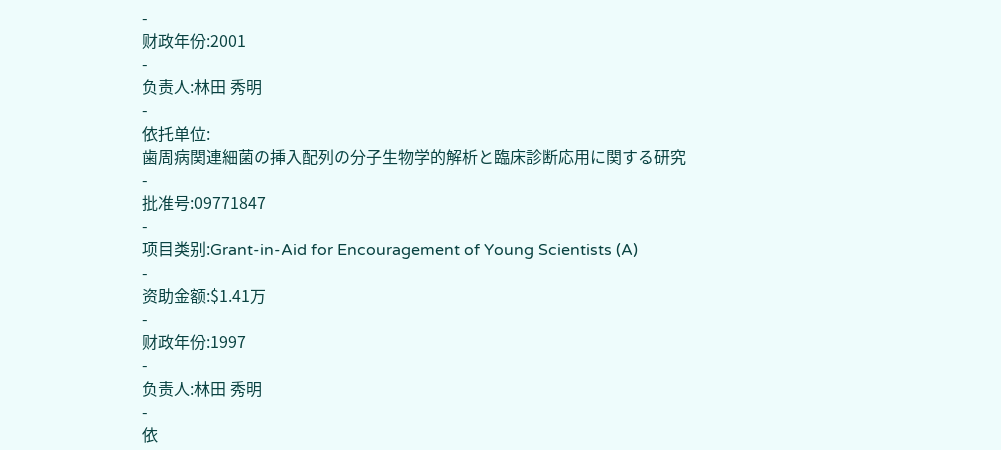-
财政年份:2001
-
负责人:林田 秀明
-
依托单位:
歯周病関連細菌の挿入配列の分子生物学的解析と臨床診断応用に関する研究
-
批准号:09771847
-
项目类别:Grant-in-Aid for Encouragement of Young Scientists (A)
-
资助金额:$1.41万
-
财政年份:1997
-
负责人:林田 秀明
-
依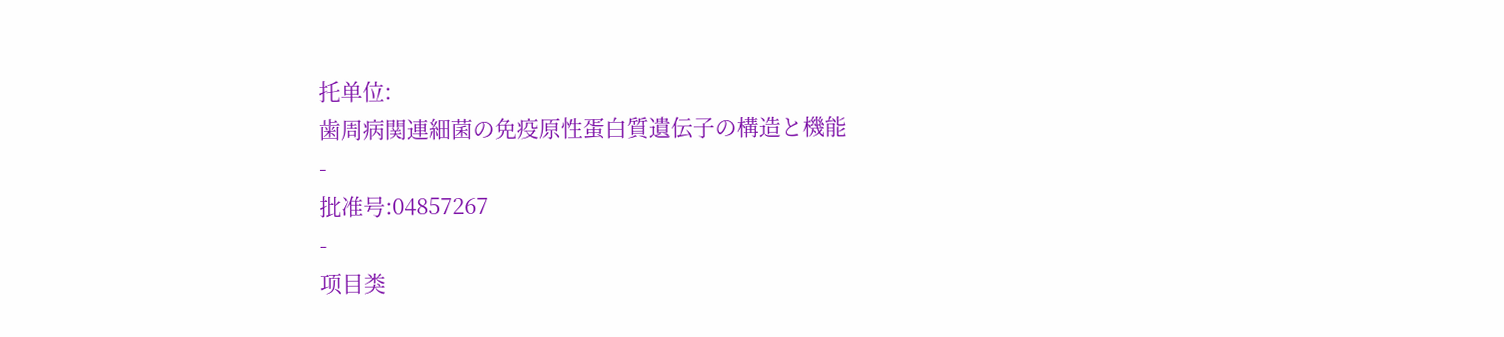托单位:
歯周病関連細菌の免疫原性蛋白質遺伝子の構造と機能
-
批准号:04857267
-
项目类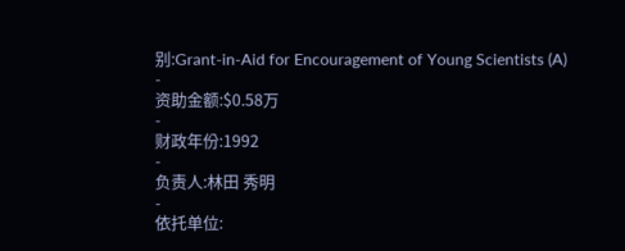别:Grant-in-Aid for Encouragement of Young Scientists (A)
-
资助金额:$0.58万
-
财政年份:1992
-
负责人:林田 秀明
-
依托单位: